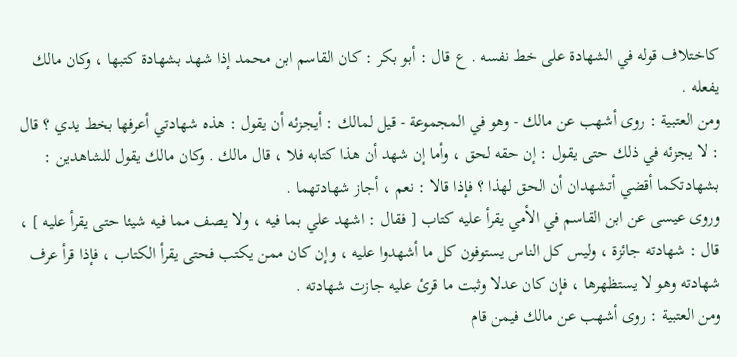كاختلاف قوله في الشهادة على خط نفسه . ع قال : أبو بكر : كان القاسم ابن محمد إذا شهد بشهادة كتبها ، وكان مالك يفعله .
ومن العتبية : روى أشهب عن مالك - وهو في المجموعة - قيل لمالك : أيجزئه أن يقول : هذه شهادتي أعرفها بخط يدي ؟ قال : لا يجزئه في ذلك حتى يقول : إن حقه لحق ، وأما إن شهد أن هذا كتابه فلا ، قال مالك . وكان مالك يقول للشاهدين : بشهادتكما أقضي أتشهدان أن الحق لهذا ؟ فإذا قالا : نعم ، أجاز شهادتهما .
وروى عيسى عن ابن القاسم في الأمي يقرأ عليه كتاب [ فقال : اشهد علي بما فيه ، ولا يصف مما فيه شيئا حتى يقرأ عليه ] ، قال : شهادته جائزة ، وليس كل الناس يستوفون كل ما أشهدوا عليه ، وإن كان ممن يكتب فحتى يقرأ الكتاب ، فإذا قرأ عرف شهادته وهو لا يستظهرها ، فإن كان عدلا وثبت ما قرئ عليه جازت شهادته .
ومن العتبية : روى أشهب عن مالك فيمن قام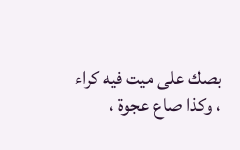بصك على ميت فيه كراء ، وكذا صاع عجوة ،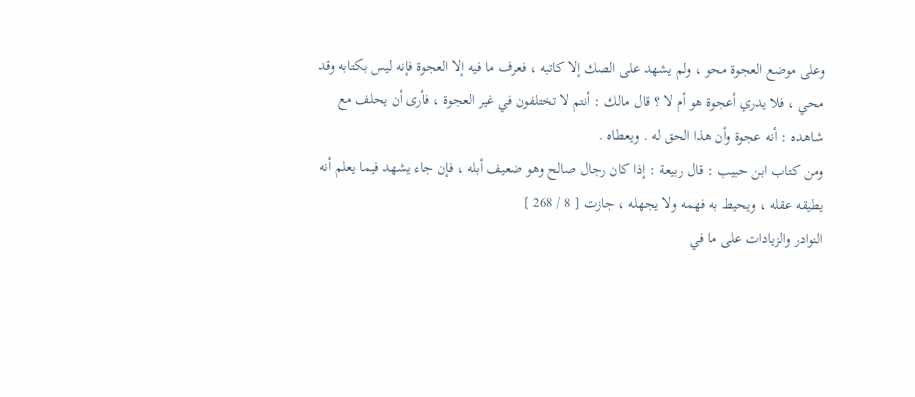وعلى موضع العجوة محو ، ولم يشهد على الصك إلا كاتبه ، فعرف ما فيه إلا العجوة فإنه ليس بكتابه وقد محي ، فلا يدري أعجوة هو أم لا ؟ قال مالك : أنتم لا تختلفون في غير العجوة ، فأرى أن يحلف مع شاهده : أنه عجوة وأن هذا الحق له . ويعطاه .
ومن كتاب ابن حبيب : قال ربيعة : إذا كان رجال صالح وهو ضعيف أبله ، فإن جاء يشهد فيما يعلم أنه يطيقه عقله ، ويحيط به فهمه ولا يجهله ، جازت [ 8 / 268 ]
النوادر والزيادات على ما في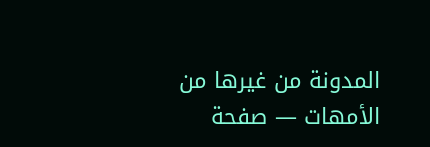المدونة من غيرها من الأمهات — صفحة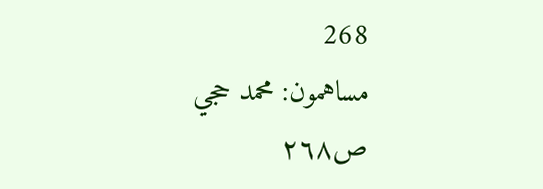268
مساهمون: محمد حجي
ص٢٦٨